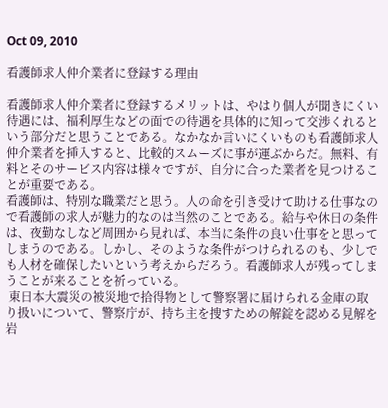Oct 09, 2010

看護師求人仲介業者に登録する理由

看護師求人仲介業者に登録するメリットは、やはり個人が聞きにくい待遇には、福利厚生などの面での待遇を具体的に知って交渉くれるという部分だと思うことである。なかなか言いにくいものも看護師求人仲介業者を挿入すると、比較的スムーズに事が運ぶからだ。無料、有料とそのサービス内容は様々ですが、自分に合った業者を見つけることが重要である。
看護師は、特別な職業だと思う。人の命を引き受けて助ける仕事なので看護師の求人が魅力的なのは当然のことである。給与や休日の条件は、夜勤なしなど周囲から見れば、本当に条件の良い仕事をと思ってしまうのである。しかし、そのような条件がつけられるのも、少しでも人材を確保したいという考えからだろう。看護師求人が残ってしまうことが来ることを祈っている。
 東日本大震災の被災地で拾得物として警察署に届けられる金庫の取り扱いについて、警察庁が、持ち主を捜すための解錠を認める見解を岩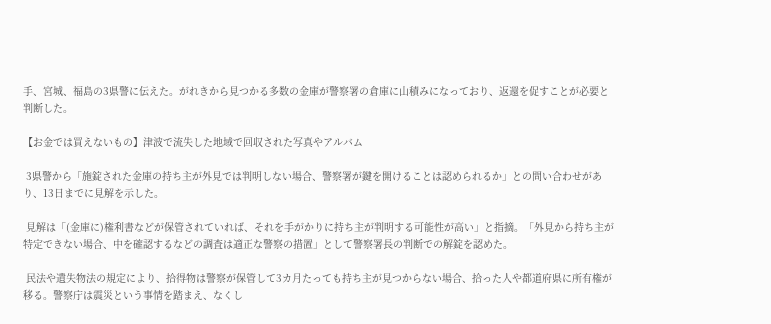手、宮城、福島の3県警に伝えた。がれきから見つかる多数の金庫が警察署の倉庫に山積みになっており、返還を促すことが必要と判断した。

【お金では買えないもの】津波で流失した地域で回収された写真やアルバム

 3県警から「施錠された金庫の持ち主が外見では判明しない場合、警察署が鍵を開けることは認められるか」との問い合わせがあり、13日までに見解を示した。

 見解は「(金庫に)権利書などが保管されていれば、それを手がかりに持ち主が判明する可能性が高い」と指摘。「外見から持ち主が特定できない場合、中を確認するなどの調査は適正な警察の措置」として警察署長の判断での解錠を認めた。

 民法や遺失物法の規定により、拾得物は警察が保管して3カ月たっても持ち主が見つからない場合、拾った人や都道府県に所有権が移る。警察庁は震災という事情を踏まえ、なくし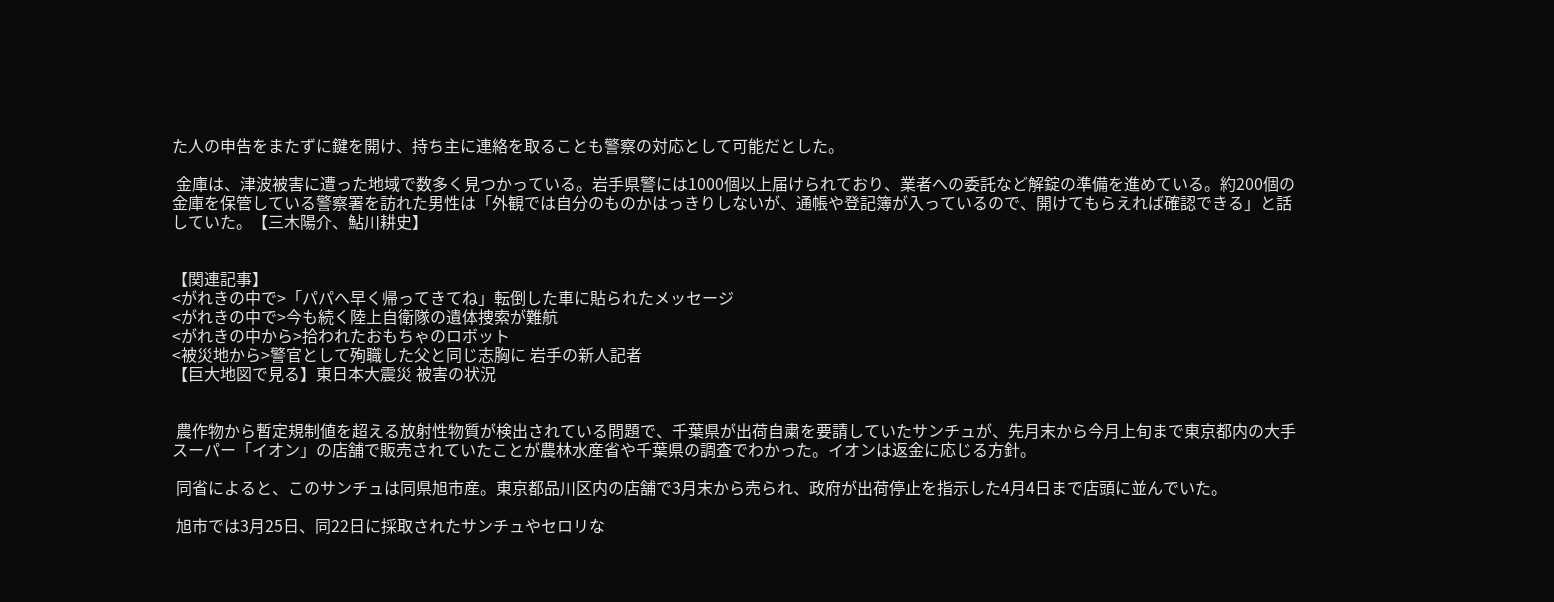た人の申告をまたずに鍵を開け、持ち主に連絡を取ることも警察の対応として可能だとした。

 金庫は、津波被害に遭った地域で数多く見つかっている。岩手県警には1000個以上届けられており、業者への委託など解錠の準備を進めている。約200個の金庫を保管している警察署を訪れた男性は「外観では自分のものかはっきりしないが、通帳や登記簿が入っているので、開けてもらえれば確認できる」と話していた。【三木陽介、鮎川耕史】


【関連記事】
<がれきの中で>「パパへ早く帰ってきてね」転倒した車に貼られたメッセージ
<がれきの中で>今も続く陸上自衛隊の遺体捜索が難航
<がれきの中から>拾われたおもちゃのロボット
<被災地から>警官として殉職した父と同じ志胸に 岩手の新人記者
【巨大地図で見る】東日本大震災 被害の状況


 農作物から暫定規制値を超える放射性物質が検出されている問題で、千葉県が出荷自粛を要請していたサンチュが、先月末から今月上旬まで東京都内の大手スーパー「イオン」の店舗で販売されていたことが農林水産省や千葉県の調査でわかった。イオンは返金に応じる方針。

 同省によると、このサンチュは同県旭市産。東京都品川区内の店舗で3月末から売られ、政府が出荷停止を指示した4月4日まで店頭に並んでいた。

 旭市では3月25日、同22日に採取されたサンチュやセロリな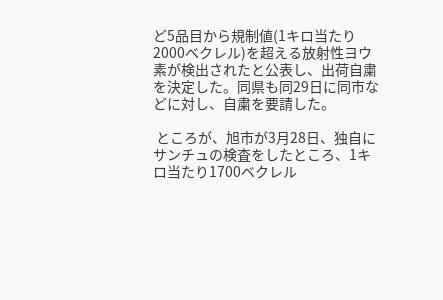ど5品目から規制値(1キロ当たり2000ベクレル)を超える放射性ヨウ素が検出されたと公表し、出荷自粛を決定した。同県も同29日に同市などに対し、自粛を要請した。

 ところが、旭市が3月28日、独自にサンチュの検査をしたところ、1キロ当たり1700ベクレル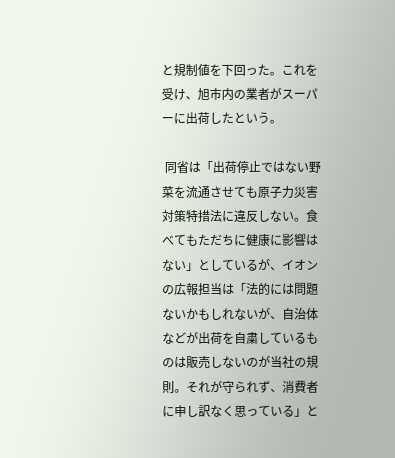と規制値を下回った。これを受け、旭市内の業者がスーパーに出荷したという。

 同省は「出荷停止ではない野菜を流通させても原子力災害対策特措法に違反しない。食べてもただちに健康に影響はない」としているが、イオンの広報担当は「法的には問題ないかもしれないが、自治体などが出荷を自粛しているものは販売しないのが当社の規則。それが守られず、消費者に申し訳なく思っている」と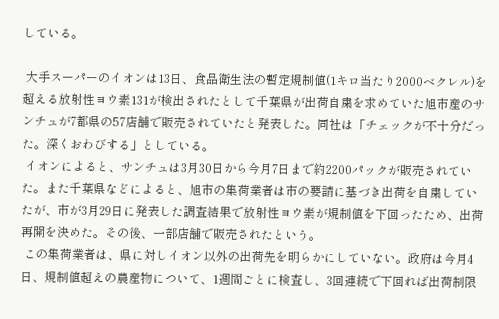している。

 大手スーパーのイオンは13日、食品衛生法の暫定規制値(1キロ当たり2000ベクレル)を超える放射性ヨウ素131が検出されたとして千葉県が出荷自粛を求めていた旭市産のサンチュが7都県の57店舗で販売されていたと発表した。同社は「チェックが不十分だった。深くおわびする」としている。
 イオンによると、サンチュは3月30日から今月7日まで約2200パックが販売されていた。また千葉県などによると、旭市の集荷業者は市の要請に基づき出荷を自粛していたが、市が3月29日に発表した調査結果で放射性ヨウ素が規制値を下回ったため、出荷再開を決めた。その後、一部店舗で販売されたという。
 この集荷業者は、県に対しイオン以外の出荷先を明らかにしていない。政府は今月4日、規制値超えの農産物について、1週間ごとに検査し、3回連続で下回れば出荷制限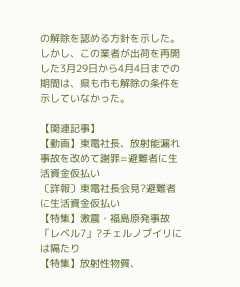の解除を認める方針を示した。しかし、この業者が出荷を再開した3月29日から4月4日までの期間は、県も市も解除の条件を示していなかった。

【関連記事】
【動画】東電社長、放射能漏れ事故を改めて謝罪=避難者に生活資金仮払い
〔詳報〕東電社長会見?避難者に生活資金仮払い
【特集】激震・福島原発事故「レベル7」?チェルノブイリには隔たり
【特集】放射性物質、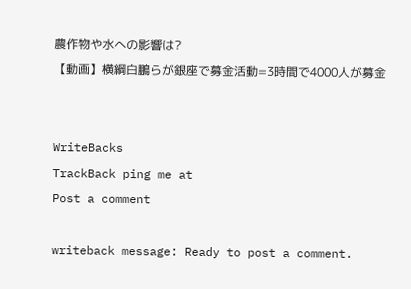農作物や水への影響は?
【動画】横綱白鵬らが銀座で募金活動=3時間で4000人が募金


WriteBacks
TrackBack ping me at
Post a comment

writeback message: Ready to post a comment.